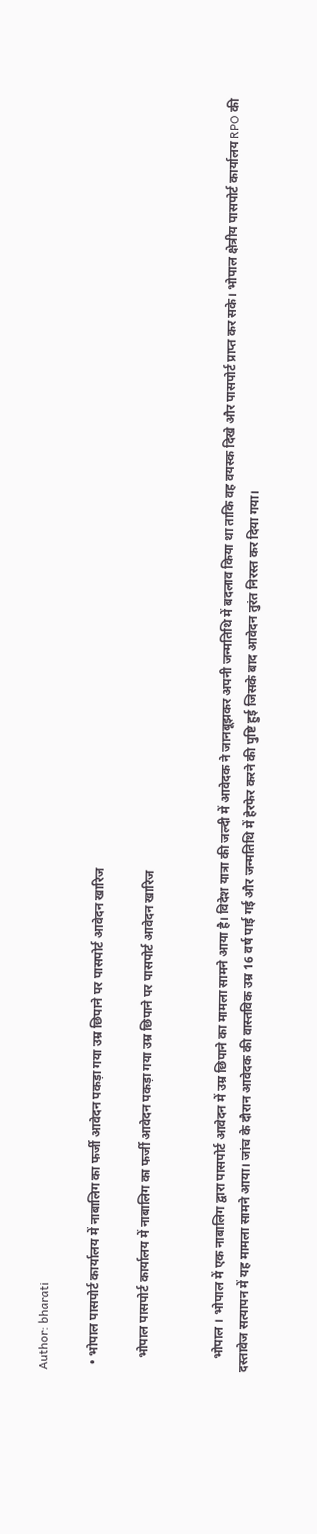Author: bharati

  • भोपाल पासपोर्ट कार्यालय में नाबालिग का फर्जी आवेदन पकड़ा गया उम्र छिपाने पर पासपोर्ट आवेदन खारिज

    भोपाल पासपोर्ट कार्यालय में नाबालिग का फर्जी आवेदन पकड़ा गया उम्र छिपाने पर पासपोर्ट आवेदन खारिज


    भोपाल । भोपाल में एक नाबालिग द्वारा पासपोर्ट आवेदन में उम्र छिपाने का मामला सामने आया है। विदेश यात्रा की जल्दी में आवेदक ने जानबूझकर अपनी जन्मतिथि में बदलाव किया था ताकि वह वयस्क दिखे और पासपोर्ट प्राप्त कर सके। भोपाल क्षेत्रीय पासपोर्ट कार्यालय RPO की दस्तावेज सत्यापन में यह मामला सामने आया। जांच के दौरान आवेदक की वास्तविक उम्र 16 वर्ष पाई गई और जन्मतिथि में हेरफेर करने की पुष्टि हुई जिसके बाद आवेदन तुरंत निरस्त कर दिया गया।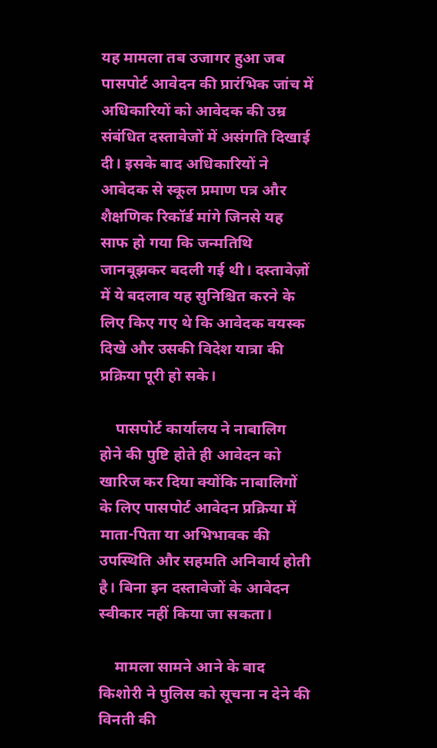यह मामला तब उजागर हुआ जब पासपोर्ट आवेदन की प्रारंभिक जांच में अधिकारियों को आवेदक की उम्र संबंधित दस्तावेजों में असंगति दिखाई दी। इसके बाद अधिकारियों ने आवेदक से स्कूल प्रमाण पत्र और शैक्षणिक रिकॉर्ड मांगे जिनसे यह साफ हो गया कि जन्मतिथि जानबूझकर बदली गई थी। दस्तावेज़ों में ये बदलाव यह सुनिश्चित करने के लिए किए गए थे कि आवेदक वयस्क दिखे और उसकी विदेश यात्रा की प्रक्रिया पूरी हो सके।

    पासपोर्ट कार्यालय ने नाबालिग होने की पुष्टि होते ही आवेदन को खारिज कर दिया क्योंकि नाबालिगों के लिए पासपोर्ट आवेदन प्रक्रिया में माता-पिता या अभिभावक की उपस्थिति और सहमति अनिवार्य होती है। बिना इन दस्तावेजों के आवेदन स्वीकार नहीं किया जा सकता।

    मामला सामने आने के बाद किशोरी ने पुलिस को सूचना न देने की विनती की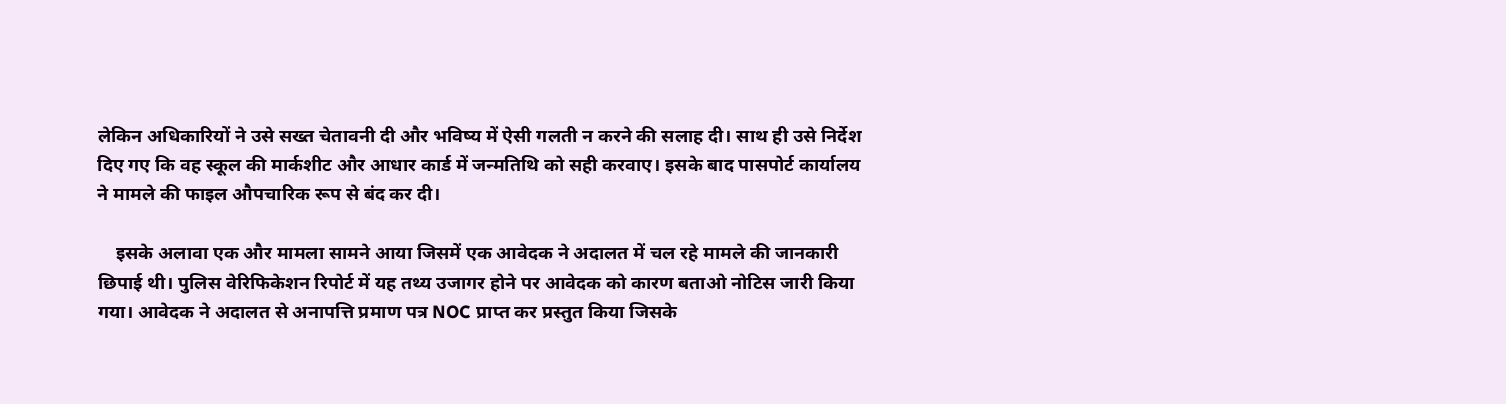लेकिन अधिकारियों ने उसे सख्त चेतावनी दी और भविष्य में ऐसी गलती न करने की सलाह दी। साथ ही उसे निर्देश दिए गए कि वह स्कूल की मार्कशीट और आधार कार्ड में जन्मतिथि को सही करवाए। इसके बाद पासपोर्ट कार्यालय ने मामले की फाइल औपचारिक रूप से बंद कर दी।

    इसके अलावा एक और मामला सामने आया जिसमें एक आवेदक ने अदालत में चल रहे मामले की जानकारी छिपाई थी। पुलिस वेरिफिकेशन रिपोर्ट में यह तथ्य उजागर होने पर आवेदक को कारण बताओ नोटिस जारी किया गया। आवेदक ने अदालत से अनापत्ति प्रमाण पत्र NOC प्राप्त कर प्रस्तुत किया जिसके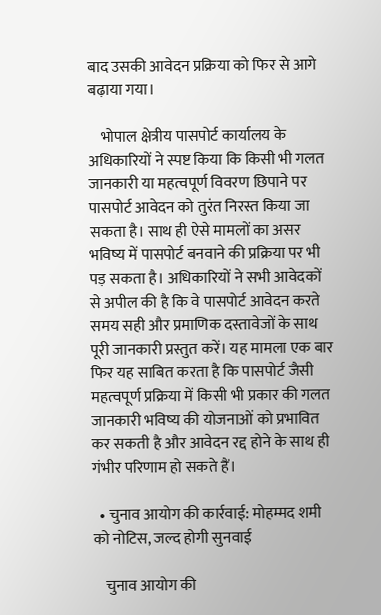बाद उसकी आवेदन प्रक्रिया को फिर से आगे बढ़ाया गया।

    भोपाल क्षेत्रीय पासपोर्ट कार्यालय के अधिकारियों ने स्पष्ट किया कि किसी भी गलत जानकारी या महत्वपूर्ण विवरण छिपाने पर पासपोर्ट आवेदन को तुरंत निरस्त किया जा सकता है। साथ ही ऐसे मामलों का असर भविष्य में पासपोर्ट बनवाने की प्रक्रिया पर भी पड़ सकता है। अधिकारियों ने सभी आवेदकों से अपील की है कि वे पासपोर्ट आवेदन करते समय सही और प्रमाणिक दस्तावेजों के साथ पूरी जानकारी प्रस्तुत करें। यह मामला एक बार फिर यह साबित करता है कि पासपोर्ट जैसी महत्वपूर्ण प्रक्रिया में किसी भी प्रकार की गलत जानकारी भविष्य की योजनाओं को प्रभावित कर सकती है और आवेदन रद्द होने के साथ ही गंभीर परिणाम हो सकते हैं।

  • चुनाव आयोग की कार्रवाई: मोहम्मद शमी को नोटिस, जल्द होगी सुनवाई

    चुनाव आयोग की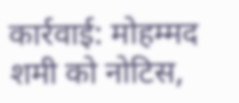कार्रवाई: मोहम्मद शमी को नोटिस,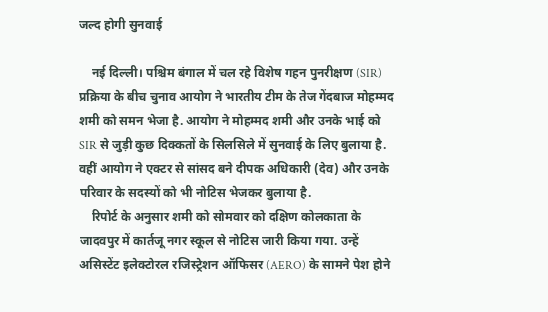जल्द होगी सुनवाई

    नई दिल्ली। पश्चिम बंगाल में चल रहे विशेष गहन पुनरीक्षण (SIR) प्रक्रिया के बीच चुनाव आयोग ने भारतीय टीम के तेज गेंदबाज मोहम्मद शमी को समन भेजा है. आयोग ने मोहम्मद शमी और उनके भाई को SIR से जुड़ी कुछ दिक्कतों के सिलसिले में सुनवाई के लिए बुलाया है. वहीं आयोग ने एक्टर से सांसद बने दीपक अधिकारी (देव) और उनके परिवार के सदस्यों को भी नोटिस भेजकर बुलाया है.
    रिपोर्ट के अनुसार शमी को सोमवार को दक्षिण कोलकाता के जादवपुर में कार्तजू नगर स्कूल से नोटिस जारी किया गया. उन्हें असिस्टेंट इलेक्टोरल रजिस्ट्रेशन ऑफिसर (AERO) के सामने पेश होने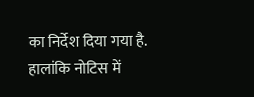का निर्देश दिया गया है. हालांकि नोटिस में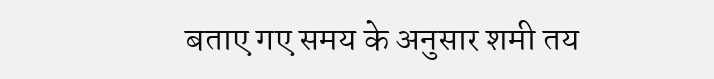बताए गए समय के अनुसार शमी तय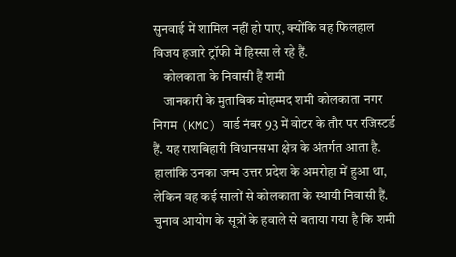सुनवाई में शामिल नहीं हो पाए, क्योंकि वह फिलहाल विजय हजारे ट्रॉफी में हिस्सा ले रहे हैं.
    कोलकाता के निवासी हैं शमी
    जानकारी के मुताबिक मोहम्मद शमी कोलकाता नगर निगम (KMC) वार्ड नंबर 93 में वोटर के तौर पर रजिस्टर्ड हैं. यह राशबिहारी विधानसभा क्षेत्र के अंतर्गत आता है. हालांकि उनका जन्म उत्तर प्रदेश के अमरोहा में हुआ था, लेकिन वह कई सालों से कोलकाता के स्थायी निवासी हैं. चुनाव आयोग के सूत्रों के हवाले से बताया गया है कि शमी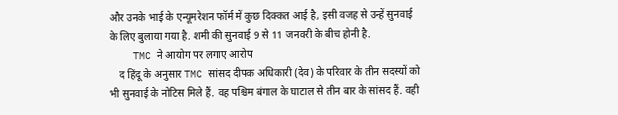और उनके भाई के एन्यूमरेशन फॉर्म में कुछ दिक्कत आई है, इसी वजह से उन्हें सुनवाई के लिए बुलाया गया है. शमी की सुनवाई 9 से 11 जनवरी के बीच होनी है.
    TMC ने आयोग पर लगाए आरोप
    द हिंदू के अनुसार TMC सांसद दीपक अधिकारी (देव) के परिवार के तीन सदस्यों को भी सुनवाई के नोटिस मिले हैं. वह पश्चिम बंगाल के घाटाल से तीन बार के सांसद हैं. वही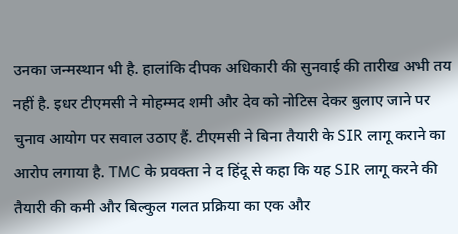उनका जन्मस्थान भी है. हालांकि दीपक अधिकारी की सुनवाई की तारीख अभी तय नहीं है. इधर टीएमसी ने मोहम्मद शमी और देव को नोटिस देकर बुलाए जाने पर चुनाव आयोग पर सवाल उठाए हैं. टीएमसी ने बिना तैयारी के SIR लागू कराने का आरोप लगाया है. TMC के प्रवक्ता ने द हिंदू से कहा कि यह SIR लागू करने की तैयारी की कमी और बिल्कुल गलत प्रक्रिया का एक और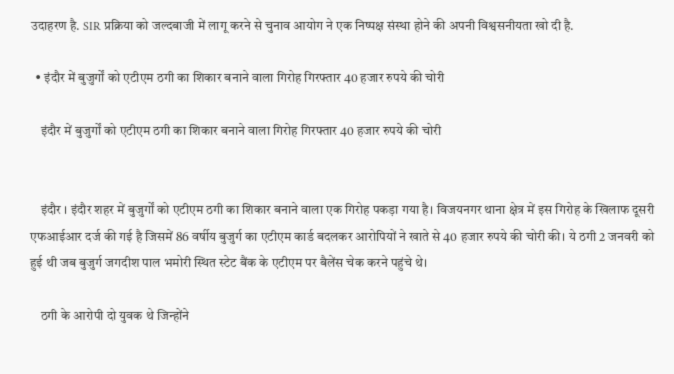उदाहरण है. SIR प्रक्रिया को जल्दबाजी में लागू करने से चुनाव आयोग ने एक निष्पक्ष संस्था होने की अपनी विश्वसनीयता खो दी है.

  • इंदौर में बुजुर्गों को एटीएम ठगी का शिकार बनाने वाला गिरोह गिरफ्तार 40 हजार रुपये की चोरी

    इंदौर में बुजुर्गों को एटीएम ठगी का शिकार बनाने वाला गिरोह गिरफ्तार 40 हजार रुपये की चोरी


    इंदौर । इंदौर शहर में बुजुर्गों को एटीएम ठगी का शिकार बनाने वाला एक गिरोह पकड़ा गया है। विजयनगर थाना क्षेत्र में इस गिरोह के खिलाफ दूसरी एफआईआर दर्ज की गई है जिसमें 86 वर्षीय बुजुर्ग का एटीएम कार्ड बदलकर आरोपियों ने खाते से 40 हजार रुपये की चोरी की। ये ठगी 2 जनवरी को हुई थी जब बुजुर्ग जगदीश पाल भमोरी स्थित स्टेट बैंक के एटीएम पर बैलेंस चेक करने पहुंचे थे।

    ठगी के आरोपी दो युवक थे जिन्होंने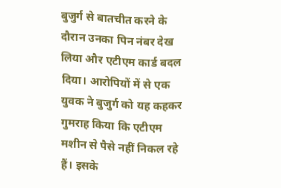बुजुर्ग से बातचीत करने के दौरान उनका पिन नंबर देख लिया और एटीएम कार्ड बदल दिया। आरोपियों में से एक युवक ने बुजुर्ग को यह कहकर गुमराह किया कि एटीएम मशीन से पैसे नहीं निकल रहे हैं। इसके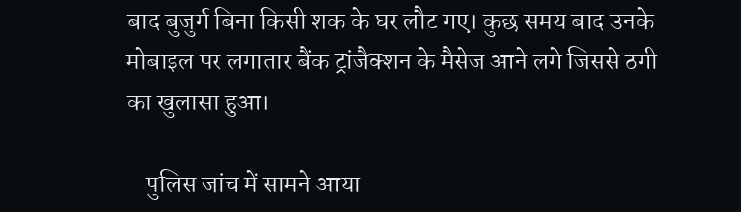बाद बुजुर्ग बिना किसी शक के घर लौट गए। कुछ समय बाद उनके मोबाइल पर लगातार बैंक ट्रांजैक्शन के मैसेज आने लगे जिससे ठगी का खुलासा हुआ।

    पुलिस जांच में सामने आया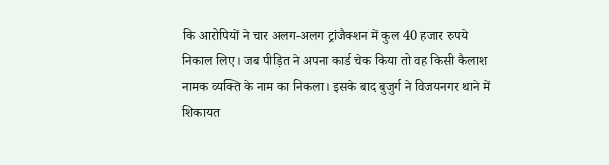कि आरोपियों ने चार अलग-अलग ट्रांजैक्शन में कुल 40 हजार रुपये निकाल लिए। जब पीड़ित ने अपना कार्ड चेक किया तो वह किसी कैलाश नामक व्यक्ति के नाम का निकला। इसके बाद बुजुर्ग ने विजयनगर थाने में शिकायत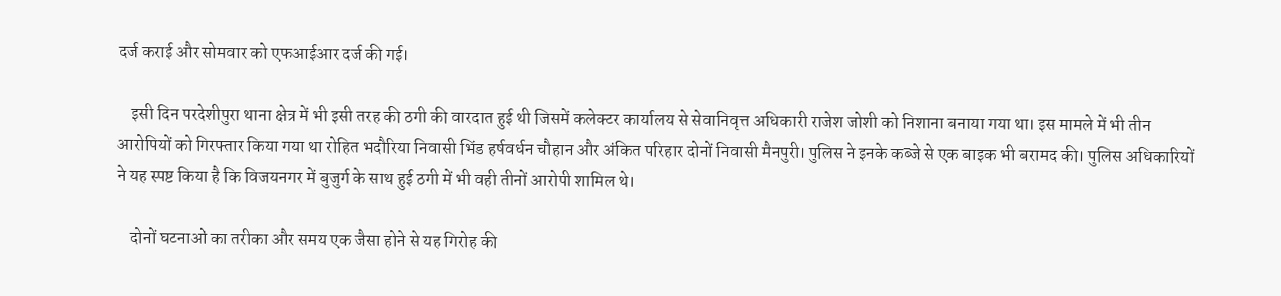दर्ज कराई और सोमवार को एफआईआर दर्ज की गई।

    इसी दिन परदेशीपुरा थाना क्षेत्र में भी इसी तरह की ठगी की वारदात हुई थी जिसमें कलेक्टर कार्यालय से सेवानिवृत्त अधिकारी राजेश जोशी को निशाना बनाया गया था। इस मामले में भी तीन आरोपियों को गिरफ्तार किया गया था रोहित भदौरिया निवासी भिंड हर्षवर्धन चौहान और अंकित परिहार दोनों निवासी मैनपुरी। पुलिस ने इनके कब्जे से एक बाइक भी बरामद की। पुलिस अधिकारियों ने यह स्पष्ट किया है कि विजयनगर में बुजुर्ग के साथ हुई ठगी में भी वही तीनों आरोपी शामिल थे।

    दोनों घटनाओं का तरीका और समय एक जैसा होने से यह गिरोह की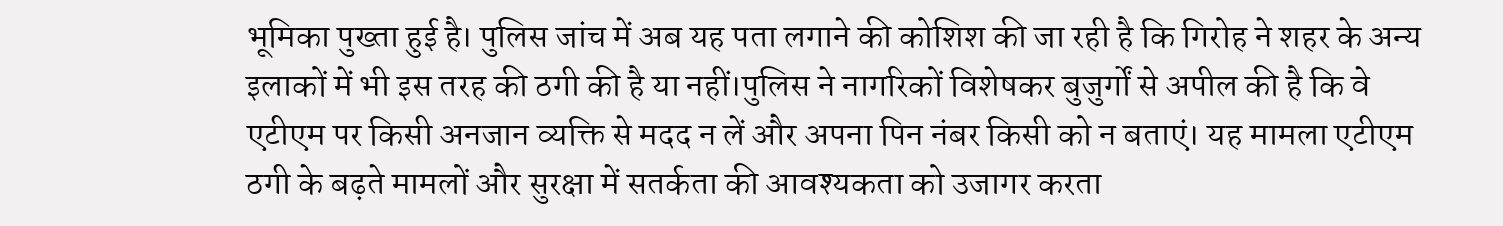भूमिका पुख्ता हुई है। पुलिस जांच में अब यह पता लगाने की कोशिश की जा रही है कि गिरोह ने शहर के अन्य इलाकों में भी इस तरह की ठगी की है या नहीं।पुलिस ने नागरिकों विशेषकर बुजुर्गों से अपील की है कि वे एटीएम पर किसी अनजान व्यक्ति से मदद न लें और अपना पिन नंबर किसी को न बताएं। यह मामला एटीएम ठगी के बढ़ते मामलों और सुरक्षा में सतर्कता की आवश्यकता को उजागर करता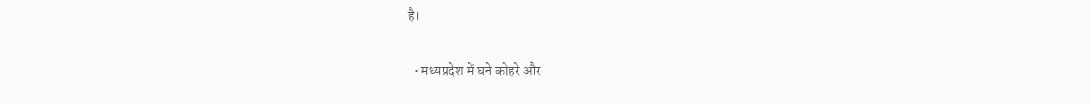है।

  • मध्यप्रदेश में घने कोहरे और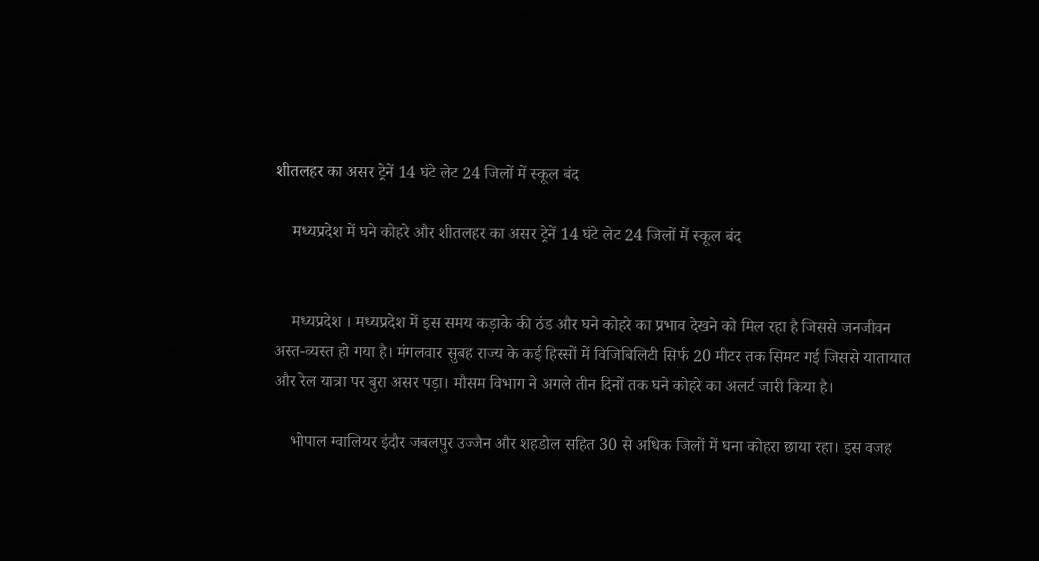शीतलहर का असर ट्रेनें 14 घंटे लेट 24 जिलों में स्कूल बंद

    मध्यप्रदेश में घने कोहरे और शीतलहर का असर ट्रेनें 14 घंटे लेट 24 जिलों में स्कूल बंद


    मध्यप्रदेश । मध्यप्रदेश में इस समय कड़ाके की ठंड और घने कोहरे का प्रभाव देखने को मिल रहा है जिससे जनजीवन अस्त-व्यस्त हो गया है। मंगलवार सुबह राज्य के कई हिस्सों में विजिबिलिटी सिर्फ 20 मीटर तक सिमट गई जिससे यातायात और रेल यात्रा पर बुरा असर पड़ा। मौसम विभाग ने अगले तीन दिनों तक घने कोहरे का अलर्ट जारी किया है।

    भोपाल ग्वालियर इंदौर जबलपुर उज्जैन और शहडोल सहित 30 से अधिक जिलों में घना कोहरा छाया रहा। इस वजह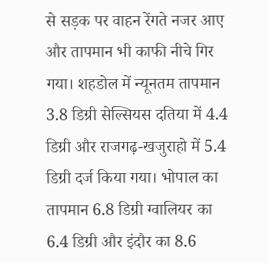से सड़क पर वाहन रेंगते नजर आए और तापमान भी काफी नीचे गिर गया। शहडोल में न्यूनतम तापमान 3.8 डिग्री सेल्सियस दतिया में 4.4 डिग्री और राजगढ़-खजुराहो में 5.4 डिग्री दर्ज किया गया। भोपाल का तापमान 6.8 डिग्री ग्वालियर का 6.4 डिग्री और इंदौर का 8.6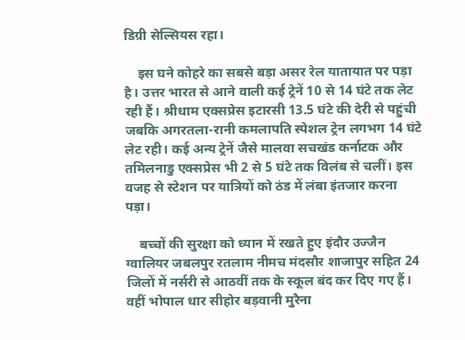डिग्री सेल्सियस रहा।

    इस घने कोहरे का सबसे बड़ा असर रेल यातायात पर पड़ा है। उत्तर भारत से आने वाली कई ट्रेनें 10 से 14 घंटे तक लेट रही हैं। श्रीधाम एक्सप्रेस इटारसी 13.5 घंटे की देरी से पहुंची जबकि अगरतला-रानी कमलापति स्पेशल ट्रेन लगभग 14 घंटे लेट रही। कई अन्य ट्रेनें जैसे मालवा सचखंड कर्नाटक और तमिलनाडु एक्सप्रेस भी 2 से 5 घंटे तक विलंब से चलीं। इस वजह से स्टेशन पर यात्रियों को ठंड में लंबा इंतजार करना पड़ा।

    बच्चों की सुरक्षा को ध्यान में रखते हुए इंदौर उज्जैन ग्वालियर जबलपुर रतलाम नीमच मंदसौर शाजापुर सहित 24 जिलों में नर्सरी से आठवीं तक के स्कूल बंद कर दिए गए हैं। वहीं भोपाल धार सीहोर बड़वानी मुरैना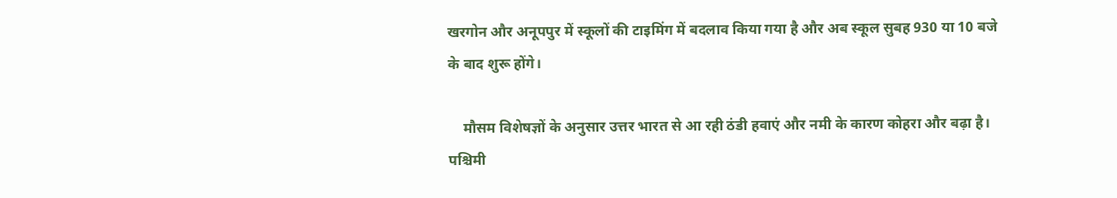खरगोन और अनूपपुर में स्कूलों की टाइमिंग में बदलाव किया गया है और अब स्कूल सुबह 930 या 10 बजे के बाद शुरू होंगे।

    मौसम विशेषज्ञों के अनुसार उत्तर भारत से आ रही ठंडी हवाएं और नमी के कारण कोहरा और बढ़ा है। पश्चिमी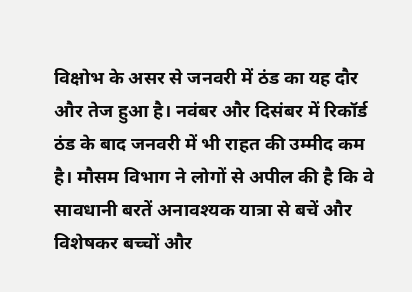विक्षोभ के असर से जनवरी में ठंड का यह दौर और तेज हुआ है। नवंबर और दिसंबर में रिकॉर्ड ठंड के बाद जनवरी में भी राहत की उम्मीद कम है। मौसम विभाग ने लोगों से अपील की है कि वे सावधानी बरतें अनावश्यक यात्रा से बचें और विशेषकर बच्चों और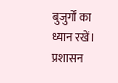बुजुर्गों का ध्यान रखें। प्रशासन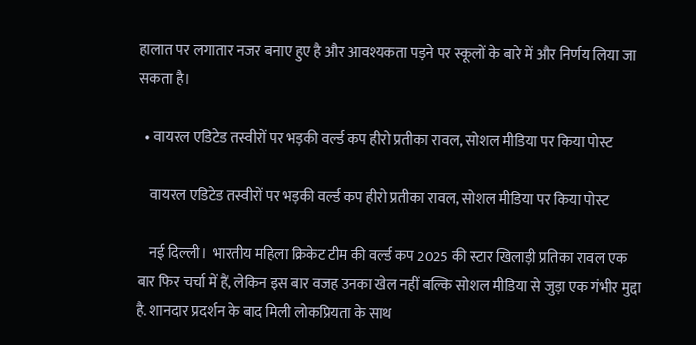हालात पर लगातार नजर बनाए हुए है और आवश्यकता पड़ने पर स्कूलों के बारे में और निर्णय लिया जा सकता है।

  • वायरल एडिटेड तस्वीरों पर भड़की वर्ल्ड कप हीरो प्रतीका रावल, सोशल मीडिया पर किया पोस्ट

    वायरल एडिटेड तस्वीरों पर भड़की वर्ल्ड कप हीरो प्रतीका रावल, सोशल मीडिया पर किया पोस्ट

    नई दिल्ली।  भारतीय महिला क्रिकेट टीम की वर्ल्ड कप 2025 की स्टार खिलाड़ी प्रतिका रावल एक बार फिर चर्चा में हैं, लेकिन इस बार वजह उनका खेल नहीं बल्कि सोशल मीडिया से जुड़ा एक गंभीर मुद्दा है. शानदार प्रदर्शन के बाद मिली लोकप्रियता के साथ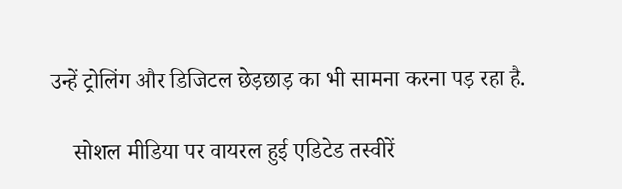उन्हें ट्रोलिंग और डिजिटल छेड़छाड़ का भी सामना करना पड़ रहा है.

    सोशल मीडिया पर वायरल हुई एडिटेड तस्वीरें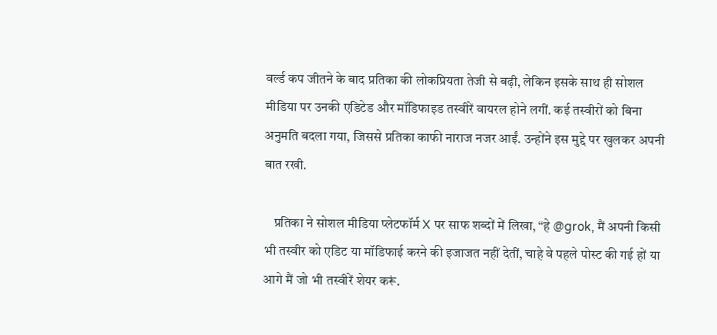वर्ल्ड कप जीतने के बाद प्रतिका की लोकप्रियता तेजी से बढ़ी, लेकिन इसके साथ ही सोशल मीडिया पर उनकी एडिटेड और मॉडिफाइड तस्वीरें वायरल होने लगीं. कई तस्वीरों को बिना अनुमति बदला गया, जिससे प्रतिका काफी नाराज नजर आईं. उन्होंने इस मुद्दे पर खुलकर अपनी बात रखी.

    प्रतिका ने सोशल मीडिया प्लेटफॉर्म X पर साफ शब्दों में लिखा, “हे @grok, मैं अपनी किसी भी तस्वीर को एडिट या मॉडिफाई करने की इजाजत नहीं देतीं, चाहे वे पहले पोस्ट की गई हों या आगे मैं जो भी तस्वीरें शेयर करूं.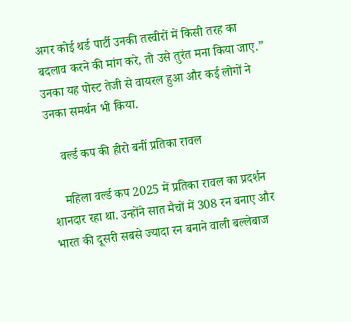अगर कोई थर्ड पार्टी उनकी तस्वीरों में किसी तरह का बदलाव करने की मांग करे, तो उसे तुरंत मना किया जाए.” उनका यह पोस्ट तेजी से वायरल हुआ और कई लोगों ने उनका समर्थन भी किया.

    वर्ल्ड कप की हीरो बनीं प्रतिका रावल

    महिला वर्ल्ड कप 2025 में प्रतिका रावल का प्रदर्शन शानदार रहा था. उन्होंने सात मैचों में 308 रन बनाए और भारत की दूसरी सबसे ज्यादा रन बनाने वाली बल्लेबाज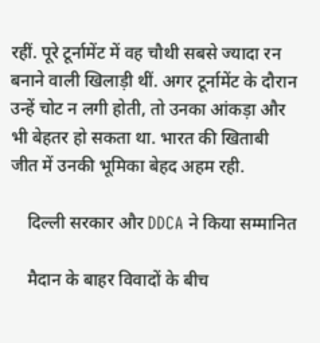रहीं. पूरे टूर्नामेंट में वह चौथी सबसे ज्यादा रन बनाने वाली खिलाड़ी थीं. अगर टूर्नामेंट के दौरान उन्हें चोट न लगी होती, तो उनका आंकड़ा और भी बेहतर हो सकता था. भारत की खिताबी जीत में उनकी भूमिका बेहद अहम रही.

    दिल्ली सरकार और DDCA ने किया सम्मानित

    मैदान के बाहर विवादों के बीच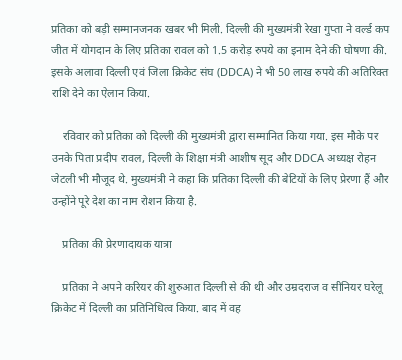प्रतिका को बड़ी सम्मानजनक खबर भी मिली. दिल्ली की मुख्यमंत्री रेखा गुप्ता ने वर्ल्ड कप जीत में योगदान के लिए प्रतिका रावल को 1.5 करोड़ रुपये का इनाम देने की घोषणा की. इसके अलावा दिल्ली एवं जिला क्रिकेट संघ (DDCA) ने भी 50 लाख रुपये की अतिरिक्त राशि देने का ऐलान किया.

    रविवार को प्रतिका को दिल्ली की मुख्यमंत्री द्वारा सम्मानित किया गया. इस मौके पर उनके पिता प्रदीप रावल, दिल्ली के शिक्षा मंत्री आशीष सूद और DDCA अध्यक्ष रोहन जेटली भी मौजूद थे. मुख्यमंत्री ने कहा कि प्रतिका दिल्ली की बेटियों के लिए प्रेरणा हैं और उन्होंने पूरे देश का नाम रोशन किया है.

    प्रतिका की प्रेरणादायक यात्रा

    प्रतिका ने अपने करियर की शुरुआत दिल्ली से की थी और उम्रदराज व सीनियर घरेलू क्रिकेट में दिल्ली का प्रतिनिधित्व किया. बाद में वह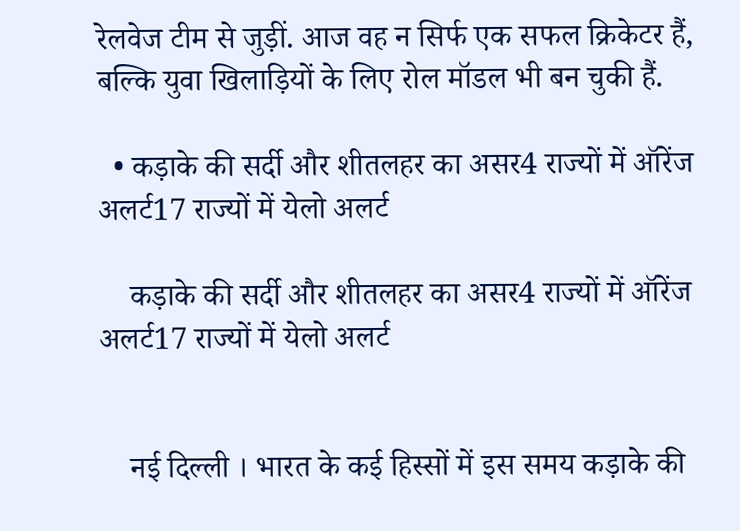रेलवेज टीम से जुड़ीं. आज वह न सिर्फ एक सफल क्रिकेटर हैं, बल्कि युवा खिलाड़ियों के लिए रोल मॉडल भी बन चुकी हैं.

  • कड़ाके की सर्दी और शीतलहर का असर4 राज्यों में ऑरेंज अलर्ट17 राज्यों में येलो अलर्ट

    कड़ाके की सर्दी और शीतलहर का असर4 राज्यों में ऑरेंज अलर्ट17 राज्यों में येलो अलर्ट


    नई दिल्ली । भारत के कई हिस्सों में इस समय कड़ाके की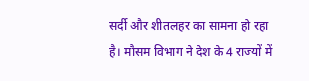सर्दी और शीतलहर का सामना हो रहा है। मौसम विभाग ने देश के 4 राज्यों में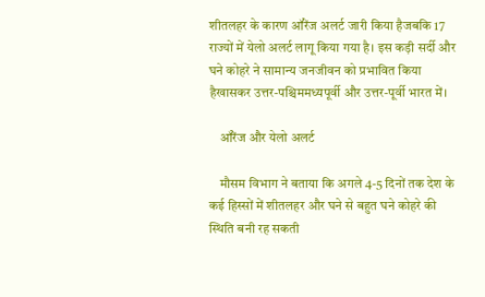शीतलहर के कारण ऑरेंज अलर्ट जारी किया हैजबकि 17 राज्यों में येलो अलर्ट लागू किया गया है। इस कड़ी सर्दी और घने कोहरे ने सामान्य जनजीवन को प्रभावित किया हैखासकर उत्तर-पश्चिममध्यपूर्वी और उत्तर-पूर्वी भारत में।

    ऑरेंज और येलो अलर्ट

    मौसम विभाग ने बताया कि अगले 4-5 दिनों तक देश के कई हिस्सों में शीतलहर और घने से बहुत घने कोहरे की स्थिति बनी रह सकती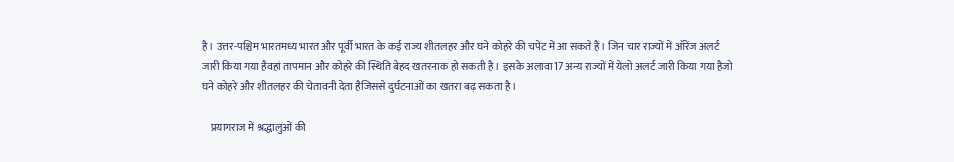है। उत्तर-पश्चिम भारतमध्य भारत और पूर्वी भारत के कई राज्य शीतलहर और घने कोहरे की चपेट में आ सकते हैं। जिन चार राज्यों में ऑरेंज अलर्ट जारी किया गया हैवहां तापमान और कोहरे की स्थिति बेहद खतरनाक हो सकती है। इसके अलावा17 अन्य राज्यों में येलो अलर्ट जारी किया गया हैजो घने कोहरे और शीतलहर की चेतावनी देता हैजिससे दुर्घटनाओं का खतरा बढ़ सकता है।

    प्रयागराज में श्रद्धालुओं की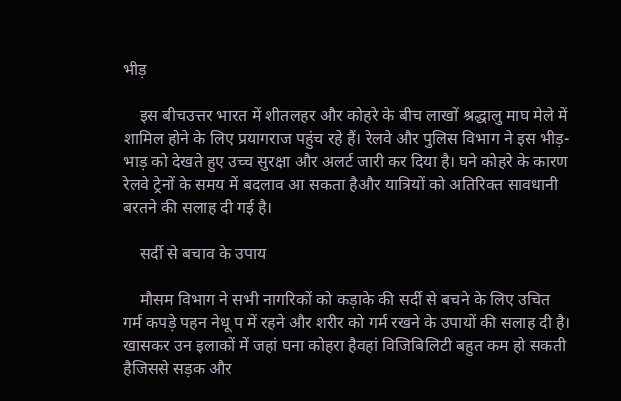भीड़

    इस बीचउत्तर भारत में शीतलहर और कोहरे के बीच लाखों श्रद्धालु माघ मेले में शामिल होने के लिए प्रयागराज पहुंच रहे हैं। रेलवे और पुलिस विभाग ने इस भीड़-भाड़ को देखते हुए उच्च सुरक्षा और अलर्ट जारी कर दिया है। घने कोहरे के कारण रेलवे ट्रेनों के समय में बदलाव आ सकता हैऔर यात्रियों को अतिरिक्त सावधानी बरतने की सलाह दी गई है।

    सर्दी से बचाव के उपाय

    मौसम विभाग ने सभी नागरिकों को कड़ाके की सर्दी से बचने के लिए उचित गर्म कपड़े पहन नेधू प में रहने और शरीर को गर्म रखने के उपायों की सलाह दी है। खासकर उन इलाकों में जहां घना कोहरा हैवहां विजिबिलिटी बहुत कम हो सकती हैजिससे सड़क और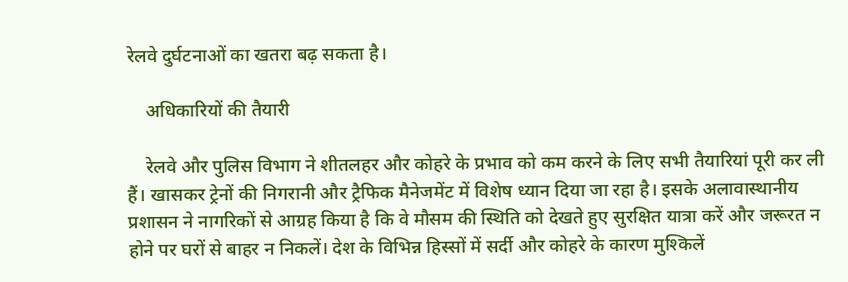रेलवे दुर्घटनाओं का खतरा बढ़ सकता है।

    अधिकारियों की तैयारी

    रेलवे और पुलिस विभाग ने शीतलहर और कोहरे के प्रभाव को कम करने के लिए सभी तैयारियां पूरी कर ली हैं। खासकर ट्रेनों की निगरानी और ट्रैफिक मैनेजमेंट में विशेष ध्यान दिया जा रहा है। इसके अलावास्थानीय प्रशासन ने नागरिकों से आग्रह किया है कि वे मौसम की स्थिति को देखते हुए सुरक्षित यात्रा करें और जरूरत न होने पर घरों से बाहर न निकलें। देश के विभिन्न हिस्सों में सर्दी और कोहरे के कारण मुश्किलें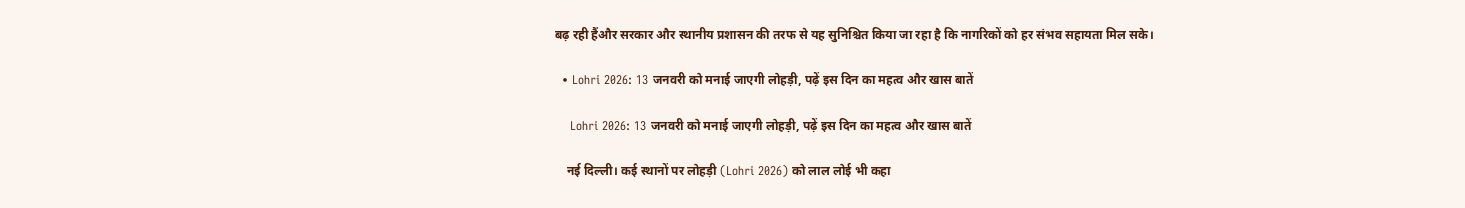बढ़ रही हैंऔर सरकार और स्थानीय प्रशासन की तरफ से यह सुनिश्चित किया जा रहा है कि नागरिकों को हर संभव सहायता मिल सके।

  • Lohri 2026: 13 जनवरी को मनाई जाएगी लोहड़ी, पढ़ें इस दिन का महत्व और खास बातें

    Lohri 2026: 13 जनवरी को मनाई जाएगी लोहड़ी, पढ़ें इस दिन का महत्व और खास बातें

    नई दिल्ली। कई स्थानों पर लोहड़ी (Lohri 2026) को लाल लोई भी कहा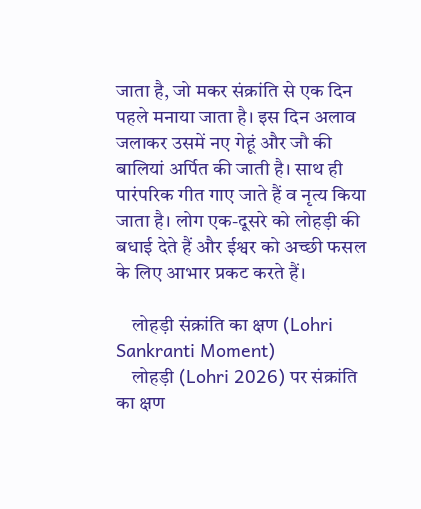जाता है, जो मकर संक्रांति से एक दिन पहले मनाया जाता है। इस दिन अलाव जलाकर उसमें नए गेहूं और जौ की बालियां अर्पित की जाती है। साथ ही पारंपरिक गीत गाए जाते हैं व नृत्य किया जाता है। लोग एक-दूसरे को लोहड़ी की बधाई देते हैं और ईश्वर को अच्छी फसल के लिए आभार प्रकट करते हैं।

    लोहड़ी संक्रांति का क्षण (Lohri Sankranti Moment)
    लोहड़ी (Lohri 2026) पर संक्रांति का क्षण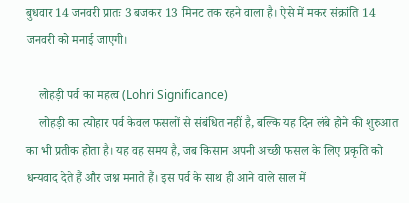बुधवार 14 जनवरी प्रातः 3 बजकर 13 मिनट तक रहने वाला है। ऐसे में मकर संक्रांति 14 जनवरी को मनाई जाएगी।

    लोहड़ी पर्व का महत्व (Lohri Significance)
    लोहड़ी का त्योहार पर्व केवल फसलों से संबंधित नहीं है, बल्कि यह दिन लंबे होने की शुरुआत का भी प्रतीक होता है। यह वह समय है, जब किसान अपनी अच्छी फसल के लिए प्रकृति को धन्यवाद देते हैं और जश्न मनाते हैं। इस पर्व के साथ ही आने वाले साल में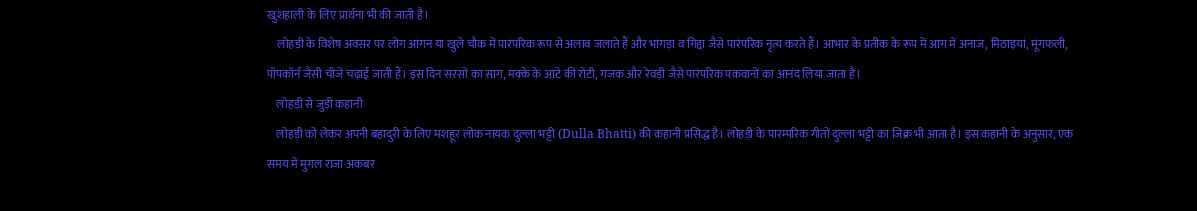खुशहाली के लिए प्रार्थना भी की जाती है।
    लोहड़ी के विशेष अवसर पर लोग आंगन या खुले चौक में पारंपरिक रूप से अलाव जलाते हैं और भांगड़ा व गिद्दा जैसे पारंपरिक नृत्य करते हैं। आभार के प्रतीक के रूप में आग में अनाज, मिठाइयां, मूंगफली, पॉपकॉर्न जैसी चीजें चढ़ाई जाती हैं। इस दिन सरसों का साग, मक्के के आटे की रोटी, गजक और रेवड़ी जैसे पारंपरिक पकवानों का आनंद लिया जाता है।
    लोहड़ी से जुड़ी कहानी
    लोहड़ी को लेकर अपनी बहादुरी के लिए मशहूर लोक नायक दुल्ला भट्टी (Dulla Bhatti) की कहानी प्रसिद्ध है। लोहड़ी के पारम्परिक गीतों दुल्ला भट्टी का जिक्र भी आता है। इस कहानी के अनुसार, एक समय में मुगल राजा अकबर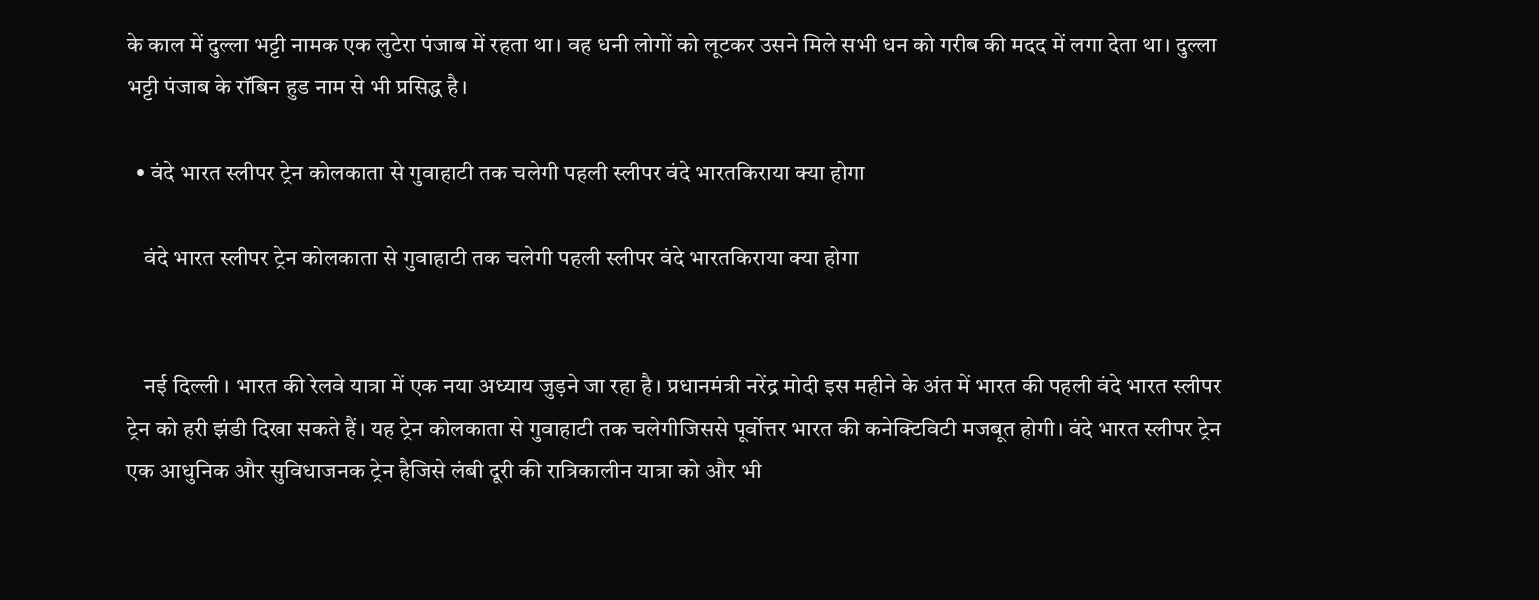के काल में दुल्ला भट्टी नामक एक लुटेरा पंजाब में रहता था। वह धनी लोगों को लूटकर उसने मिले सभी धन को गरीब की मदद में लगा देता था। दुल्ला भट्टी पंजाब के रॉबिन हुड नाम से भी प्रसिद्ध है।

  • वंदे भारत स्लीपर ट्रेन कोलकाता से गुवाहाटी तक चलेगी पहली स्लीपर वंदे भारतकिराया क्या होगा

    वंदे भारत स्लीपर ट्रेन कोलकाता से गुवाहाटी तक चलेगी पहली स्लीपर वंदे भारतकिराया क्या होगा


    नई दिल्ली । भारत की रेलवे यात्रा में एक नया अध्याय जुड़ने जा रहा है। प्रधानमंत्री नरेंद्र मोदी इस महीने के अंत में भारत की पहली वंदे भारत स्लीपर ट्रेन को हरी झंडी दिखा सकते हैं। यह ट्रेन कोलकाता से गुवाहाटी तक चलेगीजिससे पूर्वोत्तर भारत की कनेक्टिविटी मजबूत होगी। वंदे भारत स्लीपर ट्रेन एक आधुनिक और सुविधाजनक ट्रेन हैजिसे लंबी दूरी की रात्रिकालीन यात्रा को और भी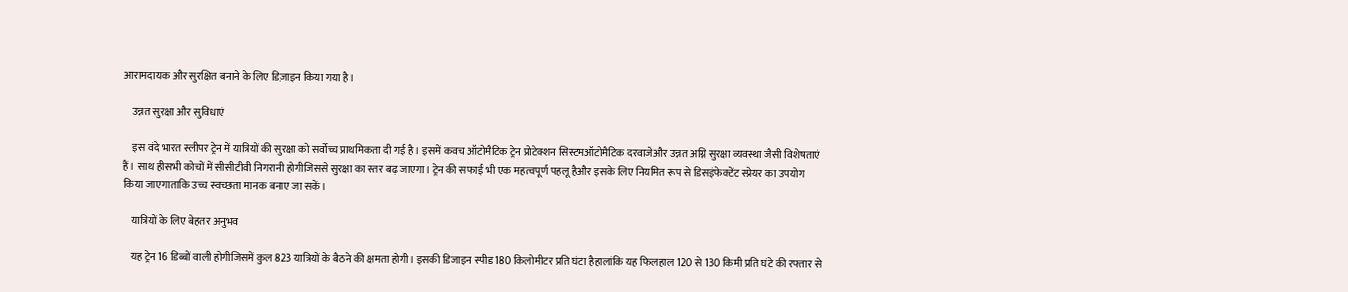आरामदायक और सुरक्षित बनाने के लिए डिज़ाइन किया गया है।

    उन्नत सुरक्षा और सुविधाएं

    इस वंदे भारत स्लीपर ट्रेन में यात्रियों की सुरक्षा को सर्वोच्च प्राथमिकता दी गई है। इसमें कवच ऑटोमैटिक ट्रेन प्रोटेक्शन सिस्टमऑटोमैटिक दरवाजेऔर उन्नत अग्नि सुरक्षा व्यवस्था जैसी विशेषताएं हैं। साथ हीसभी कोचों में सीसीटीवी निगरानी होगीजिससे सुरक्षा का स्तर बढ़ जाएगा। ट्रेन की सफाई भी एक महत्वपूर्ण पहलू हैऔर इसके लिए नियमित रूप से डिसइंफेक्टेंट स्प्रेयर का उपयोग किया जाएगाताकि उच्च स्वच्छता मानक बनाए जा सकें।

    यात्रियों के लिए बेहतर अनुभव

    यह ट्रेन 16 डिब्बों वाली होगीजिसमें कुल 823 यात्रियों के बैठने की क्षमता होगी। इसकी डिजाइन स्पीड 180 किलोमीटर प्रति घंटा हैहालांकि यह फिलहाल 120 से 130 किमी प्रति घंटे की रफ्तार से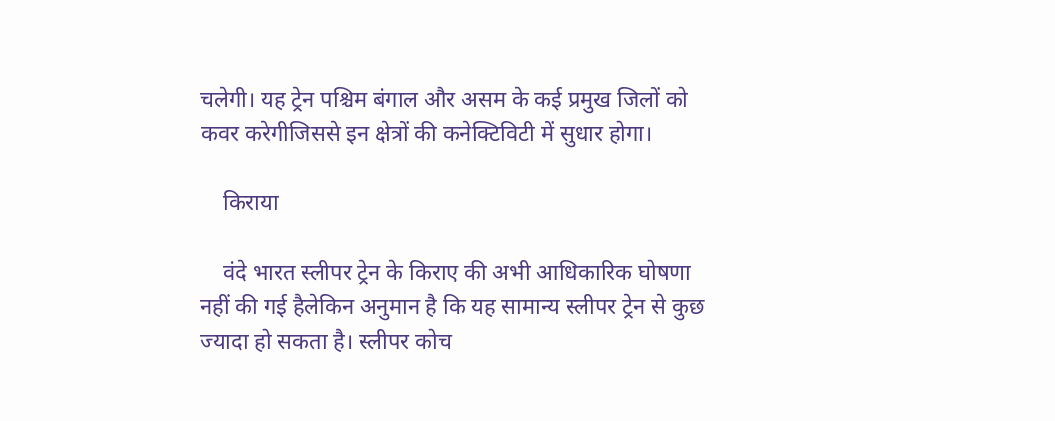चलेगी। यह ट्रेन पश्चिम बंगाल और असम के कई प्रमुख जिलों को कवर करेगीजिससे इन क्षेत्रों की कनेक्टिविटी में सुधार होगा।

    किराया

    वंदे भारत स्लीपर ट्रेन के किराए की अभी आधिकारिक घोषणा नहीं की गई हैलेकिन अनुमान है कि यह सामान्य स्लीपर ट्रेन से कुछ ज्यादा हो सकता है। स्लीपर कोच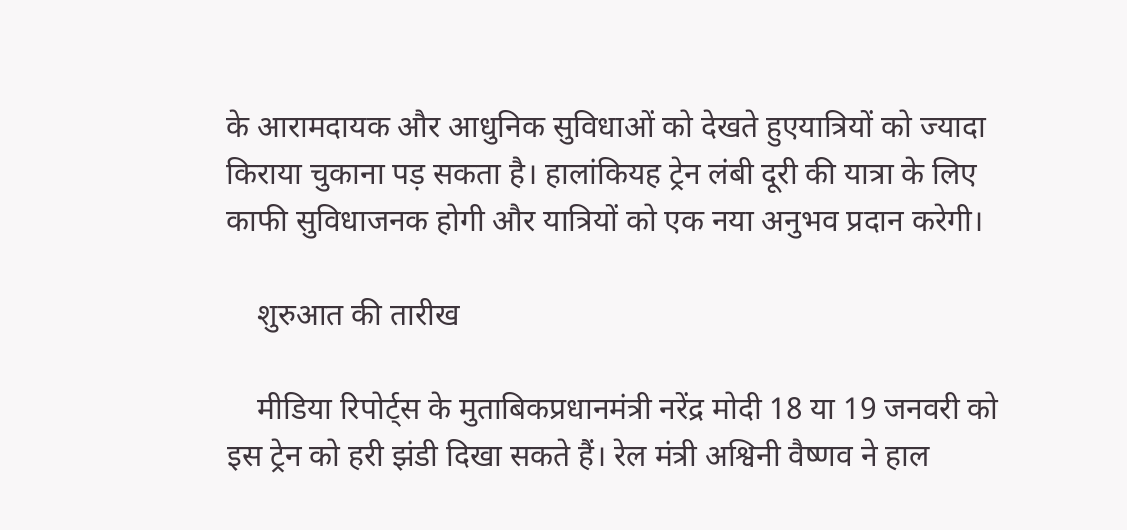के आरामदायक और आधुनिक सुविधाओं को देखते हुएयात्रियों को ज्यादा किराया चुकाना पड़ सकता है। हालांकियह ट्रेन लंबी दूरी की यात्रा के लिए काफी सुविधाजनक होगी और यात्रियों को एक नया अनुभव प्रदान करेगी।

    शुरुआत की तारीख

    मीडिया रिपोर्ट्स के मुताबिकप्रधानमंत्री नरेंद्र मोदी 18 या 19 जनवरी को इस ट्रेन को हरी झंडी दिखा सकते हैं। रेल मंत्री अश्विनी वैष्णव ने हाल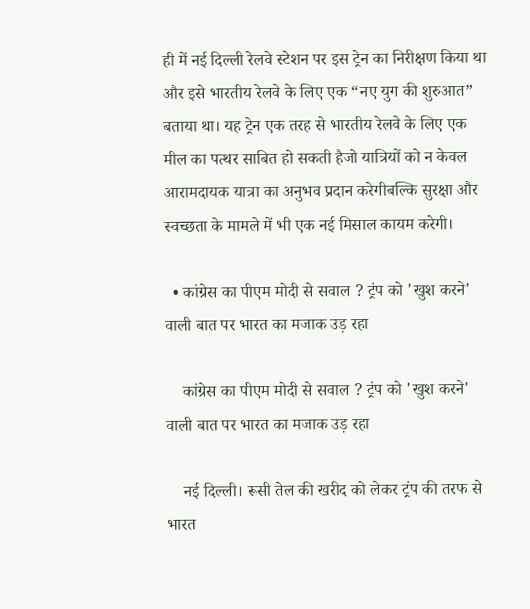ही में नई दिल्ली रेलवे स्टेशन पर इस ट्रेन का निरीक्षण किया था और इसे भारतीय रेलवे के लिए एक “नए युग की शुरुआत” बताया था। यह ट्रेन एक तरह से भारतीय रेलवे के लिए एक मील का पत्थर साबित हो सकती हैजो यात्रियों को न केवल आरामदायक यात्रा का अनुभव प्रदान करेगीबल्कि सुरक्षा और स्वच्छता के मामले में भी एक नई मिसाल कायम करेगी।

  • कांग्रेस का पीएम मोदी से सवाल ? ट्रंप को 'खुश करने' वाली बात पर भारत का मजाक उड़ रहा

    कांग्रेस का पीएम मोदी से सवाल ? ट्रंप को 'खुश करने' वाली बात पर भारत का मजाक उड़ रहा

    नई दिल्‍ली। रूसी तेल की खरीद को लेकर ट्रंप की तरफ से भारत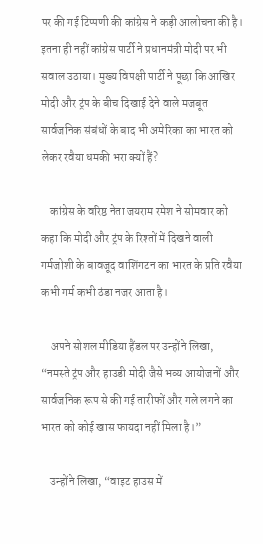पर की गई टिप्पणी की कांग्रेस ने कड़ी आलोचना की है। इतना ही नहीं कांग्रेस पार्टी ने प्रधानमंत्री मोदी पर भी सवाल उठाया। मुख्य विपक्षी पार्टी ने पूछा कि आखिर मोदी और ट्रंप के बीच दिखाई देने वाले मजबूत सार्वजनिक संबंधों के बाद भी अमेरिका का भारत को लेकर रवैया धमकी भरा क्यों हैं?

    कांग्रेस के वरिष्ठ नेता जयराम रमेश ने सोमवार को कहा कि मोदी और ट्रंप के रिश्तों में दिखने वाली गर्मजोशी के बावजूद वाशिंगटन का भारत के प्रति रवैया कभी गर्म कभी ठंडा नजर आता है।

    अपने सोशल मीडिया हैंडल पर उन्होंने लिखा, “नमस्ते ट्रंप और हाउडी मोदी जैसे भव्य आयोजनों और सार्वजनिक रूप से की गई तारीफों और गले लगने का भारत को कोई खास फायदा नहीं मिला है।”

    उन्होंने लिखा, “वाइट हाउस में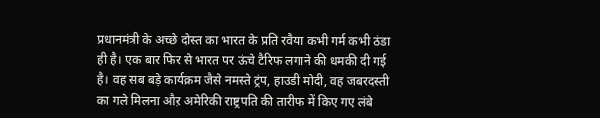प्रधानमंत्री के अच्छे दोस्त का भारत के प्रति रवैया कभी गर्म कभी ठंडा ही है। एक बार फिर से भारत पर ऊंचे टैरिफ लगाने की धमकी दी गई है। वह सब बड़े कार्यक्रम जैसे नमस्ते ट्रंप, हाउडी मोदी, वह जबरदस्ती का गले मिलना औऱ अमेरिकी राष्ट्रपति की तारीफ में किए गए लंबे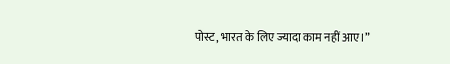पोस्ट, भारत के लिए ज्यादा काम नहीं आए।”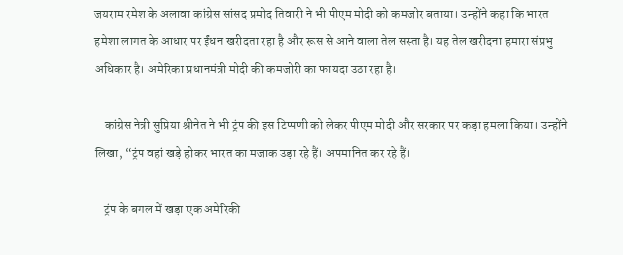जयराम रमेश के अलावा कांग्रेस सांसद प्रमोद तिवारी ने भी पीएम मोदी को कमजोर बताया। उन्होंने कहा कि भारत हमेशा लागत के आधार पर ईंधन खरीदता रहा है और रूस से आने वाला तेल सस्ता है। यह तेल खरीदना हमारा संप्रभु अधिकार है। अमेरिका प्रधानमंत्री मोदी की कमजोरी का फायदा उठा रहा है।

    कांग्रेस नेत्री सुप्रिया श्रीनेत ने भी ट्रंप की इस टिप्पणी को लेकर पीएम मोदी और सरकार पर कड़ा हमला किया। उन्होंने लिखा, “ट्रंप वहां खड़े होकर भारत का मजाक उड़ा रहे हैं। अपमानित कर रहे हैं।

    ट्रंप के बगल में खड़ा एक अमेरिकी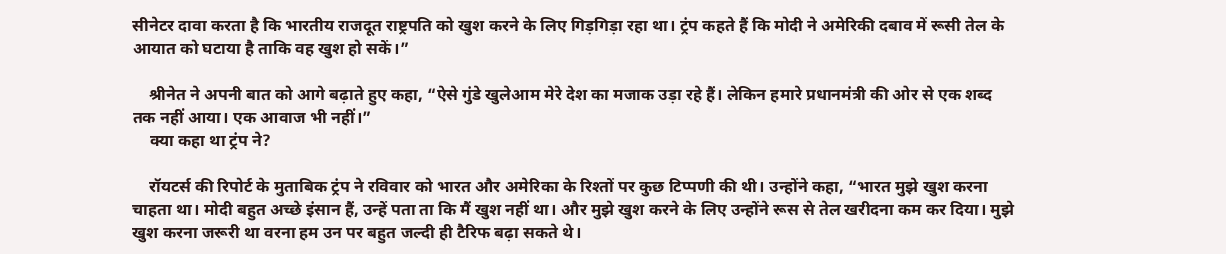सीनेटर दावा करता है कि भारतीय राजदूत राष्ट्रपति को खुश करने के लिए गिड़गिड़ा रहा था। ट्रंप कहते हैं कि मोदी ने अमेरिकी दबाव में रूसी तेल के आयात को घटाया है ताकि वह खुश हो सकें।”

    श्रीनेत ने अपनी बात को आगे बढ़ाते हुए कहा, “ऐसे गुंडे खुलेआम मेरे देश का मजाक उड़ा रहे हैं। लेकिन हमारे प्रधानमंत्री की ओर से एक शब्द तक नहीं आया। एक आवाज भी नहीं।”
    क्या कहा था ट्रंप ने?

    रॉयटर्स की रिपोर्ट के मुताबिक ट्रंप ने रविवार को भारत और अमेरिका के रिश्तों पर कुछ टिप्पणी की थी। उन्होंने कहा, “भारत मुझे खुश करना चाहता था। मोदी बहुत अच्छे इंसान हैं, उन्हें पता ता कि मैं खुश नहीं था। और मुझे खुश करने के लिए उन्होंने रूस से तेल खरीदना कम कर दिया। मुझे खुश करना जरूरी था वरना हम उन पर बहुत जल्दी ही टैरिफ बढ़ा सकते थे।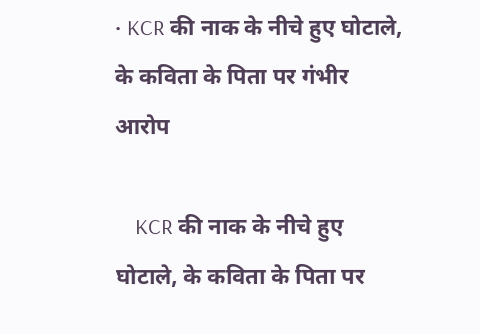• KCR की नाक के नीचे हुए घोटाले, के कविता के पिता पर गंभीर आरोप

    KCR की नाक के नीचे हुए घोटाले, के कविता के पिता पर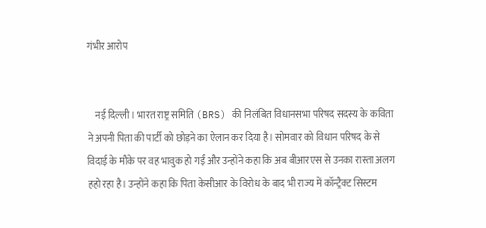गंभीर आरोप


    नई दिल्‍ली। भारत राष्ट्र समिति (BRS) की निलंबित विधानसभा परिषद सदस्य के कविता ने अपनी पिता की पार्टी को छोड़ने का ऐलान कर दिया है। सोमवार को विधान परिषद के से विदाई के मौके पर वह भावुक हो गईं और उन्होंने कहा कि अब बीआरएस से उनका रास्ता अलग हहो रहा है। उन्होंने कहा कि पिता केसीआर के विरोध के बाद भी राज्य में कॉन्ट्रैक्ट सिस्टम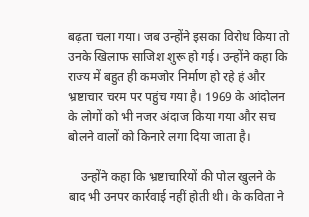बढ़ता चला गया। जब उन्होंने इसका विरोध किया तो उनके खिलाफ साजिश शुरू हो गई। उन्होंने कहा कि राज्य में बहुत ही कमजोर निर्माण हो रहे हं और भ्रष्टाचार चरम पर पहुंच गया है। 1969 के आंदोलन के लोगों को भी नजर अंदाज किया गया और सच बोलने वालों को किनारे लगा दिया जाता है।

    उन्होंने कहा कि भ्रष्टाचारियों की पोल खुलने के बाद भी उनपर कार्रवाई नहीं होती थी। के कविता ने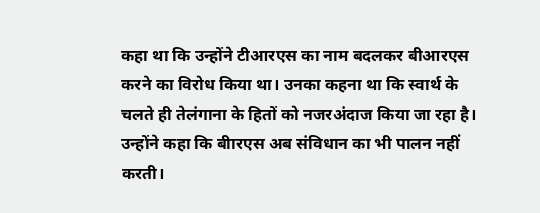कहा था कि उन्होंने टीआरएस का नाम बदलकर बीआरएस करने का विरोध किया था। उनका कहना था कि स्वार्थ के चलते ही तेलंगाना के हितों को नजरअंदाज किया जा रहा है। उन्होंने कहा कि बीारएस अब संविधान का भी पालन नहीं करती।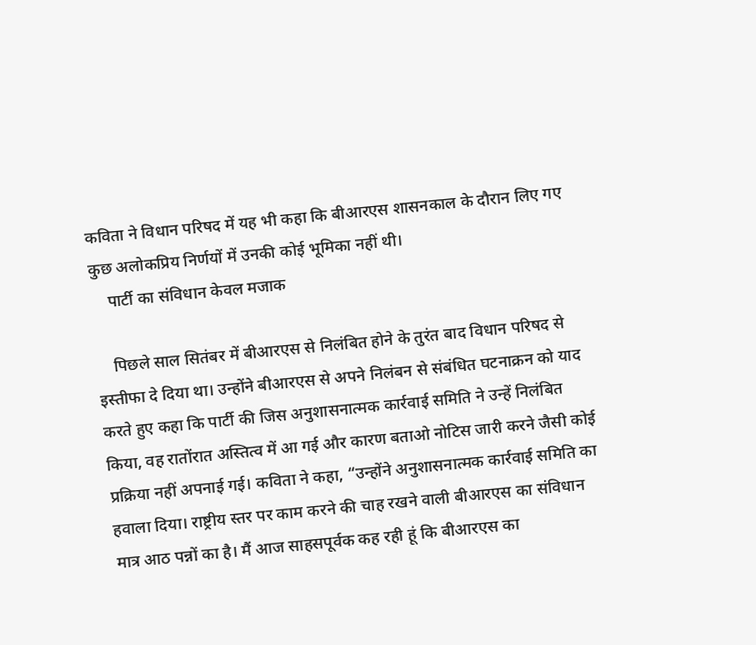कविता ने विधान परिषद में यह भी कहा कि बीआरएस शासनकाल के दौरान लिए गए कुछ अलोकप्रिय निर्णयों में उनकी कोई भूमिका नहीं थी।
    पार्टी का संविधान केवल मजाक

    पिछले साल सितंबर में बीआरएस से निलंबित होने के तुरंत बाद विधान परिषद से इस्तीफा दे दिया था। उन्होंने बीआरएस से अपने निलंबन से संबंधित घटनाक्रन को याद करते हुए कहा कि पार्टी की जिस अनुशासनात्मक कार्रवाई समिति ने उन्हें निलंबित किया, वह रातोंरात अस्तित्व में आ गई और कारण बताओ नोटिस जारी करने जैसी कोई प्रक्रिया नहीं अपनाई गई। कविता ने कहा, “उन्होंने अनुशासनात्मक कार्रवाई समिति का हवाला दिया। राष्ट्रीय स्तर पर काम करने की चाह रखने वाली बीआरएस का संविधान मात्र आठ पन्नों का है। मैं आज साहसपूर्वक कह रही हूं कि बीआरएस का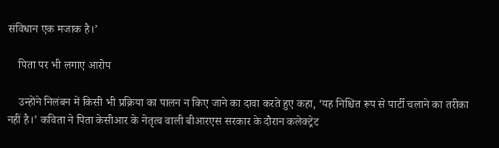संविधान एक मजाक है।’

    पिता पर भी लगाए आरोप

    उन्होंने निलंबन में किसी भी प्रक्रिया का पालन न किए जाने का दावा करते हुए कहा, ‘यह निश्चित रूप से पार्टी चलाने का तरीका नहीं है।’ कविता ने पिता केसीआर के नेतृत्व वाली बीआरएस सरकार के दौरान कलेक्ट्रेट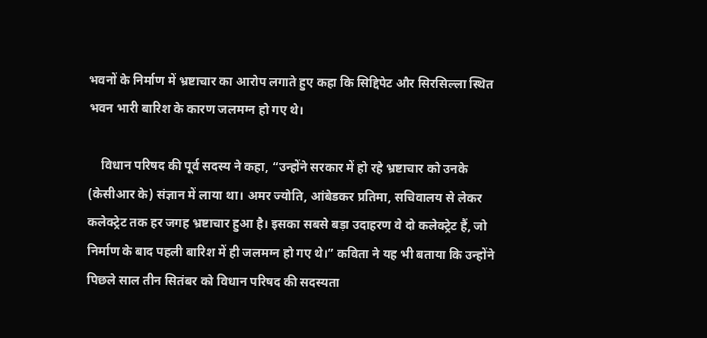भवनों के निर्माण में भ्रष्टाचार का आरोप लगाते हुए कहा कि सिद्दिपेट और सिरसिल्ला स्थित भवन भारी बारिश के कारण जलमग्न हो गए थे।

    विधान परिषद की पूर्व सदस्य ने कहा, “उन्होंने सरकार में हो रहे भ्रष्टाचार को उनके (केसीआर के) संज्ञान में लाया था। अमर ज्योति, आंबेडकर प्रतिमा, सचिवालय से लेकर कलेक्ट्रेट तक हर जगह भ्रष्टाचार हुआ है। इसका सबसे बड़ा उदाहरण वे दो कलेक्ट्रेट हैं, जो निर्माण के बाद पहली बारिश में ही जलमग्न हो गए थे।” कविता ने यह भी बताया कि उन्होंने पिछले साल तीन सितंबर को विधान परिषद की सदस्यता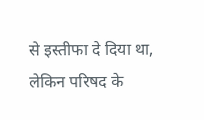से इस्तीफा दे दिया था, लेकिन परिषद के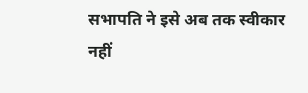सभापति ने इसे अब तक स्वीकार नहीं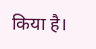किया है।